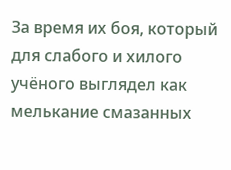За время их боя, который для слабого и хилого учёного выглядел как мелькание смазанных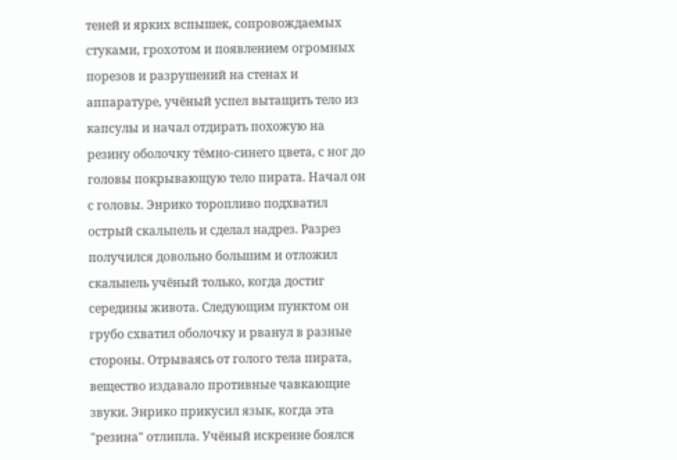теней и ярких вспышек, сопровождаемых стуками, грохотом и появлением огромных порезов и разрушений на стенах и аппаратуре, учёный успел вытащить тело из капсулы и начал отдирать похожую на резину оболочку тёмно-синего цвета, с ног до головы покрывающую тело пирата. Начал он с головы. Энрико торопливо подхватил острый скальпель и сделал надрез. Разрез получился довольно большим и отложил скальпель учёный только, когда достиг середины живота. Следующим пунктом он грубо схватил оболочку и рванул в разные стороны. Отрываясь от голого тела пирата, вещество издавало противные чавкающие звуки. Энрико прикусил язык, когда эта "резина" отлипла. Учёный искренне боялся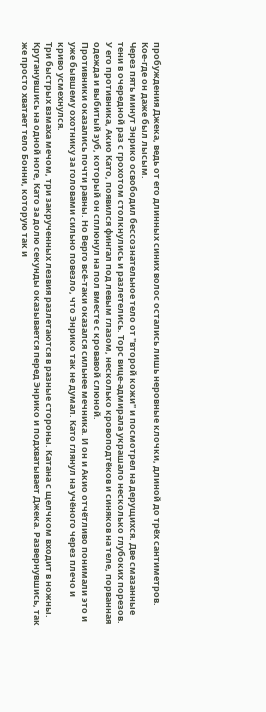пробуждения Джека, ведь от его длинных синих волос остались лишь неровные клочки, длиной до трёх сантиметров. Кое-где он даже был лысым.
Через пять минут Энрико освободил бессознательное тело от "второй кожи" и посмотрел на дерущихся. Две смазанные тени в очередной раз с грохотом столкнулись и разлетелись. Торс вице-адмирала украшало несколько глубоких порезов. У его противника, Акио Като, появился фингал под левым глазом, несколько кровоподтёков и синяков на теле, порванная одежда и выбитый зуб, который он сплюнул на пол вместе с кровавой слюной.
Противники оказались почти равны. Но Верго всё-таки оказался сильнее мечника. И он и Акио отчётливо понимали это и уже бывшему охотнику за головами сильно повезло, что Энрико так не думал. Като глянул на учёного через плечо и криво усмехнулся.
Три быстрых взмаха мечом, три закрученных лезвия разлетаются в разные стороны. Катана с щелчком входит в ножны. Крутанувшись на одной ноге, Като за долю секунды оказывается перед Энрико и подхватывает Джека. Развернувшись, так же просто хватает тело Бонни, которую так и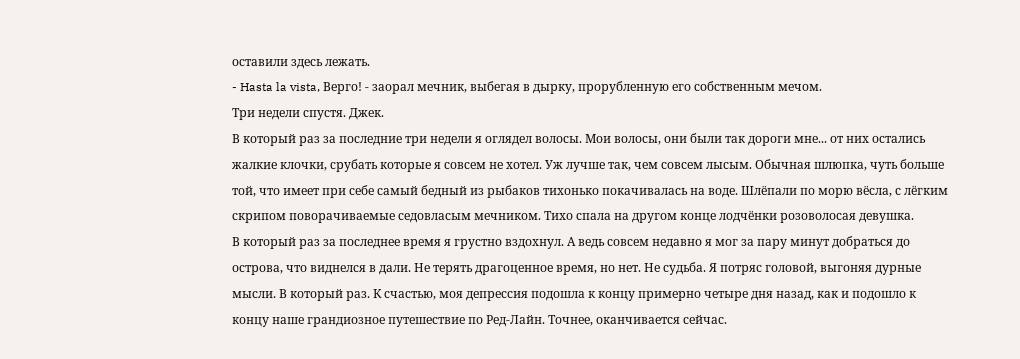оставили здесь лежать.
- Hasta la vista, Верго! - заорал мечник, выбегая в дырку, прорубленную его собственным мечом.
Три недели спустя. Джек.
В который раз за последние три недели я оглядел волосы. Мои волосы, они были так дороги мне... от них остались жалкие клочки, срубать которые я совсем не хотел. Уж лучше так, чем совсем лысым. Обычная шлюпка, чуть больше той, что имеет при себе самый бедный из рыбаков тихонько покачивалась на воде. Шлёпали по морю вёсла, с лёгким скрипом поворачиваемые седовласым мечником. Тихо спала на другом конце лодчёнки розоволосая девушка.
В который раз за последнее время я грустно вздохнул. А ведь совсем недавно я мог за пару минут добраться до острова, что виднелся в дали. Не терять драгоценное время, но нет. Не судьба. Я потряс головой, выгоняя дурные мысли. В который раз. К счастью, моя депрессия подошла к концу примерно четыре дня назад, как и подошло к концу наше грандиозное путешествие по Ред-Лайн. Точнее, оканчивается сейчас.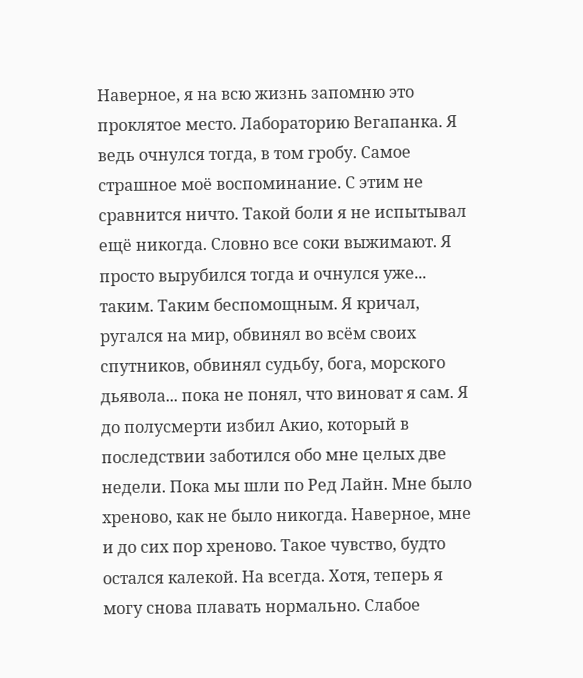Наверное, я на всю жизнь запомню это проклятое место. Лабораторию Вегапанка. Я ведь очнулся тогда, в том гробу. Самое страшное моё воспоминание. С этим не сравнится ничто. Такой боли я не испытывал ещё никогда. Словно все соки выжимают. Я просто вырубился тогда и очнулся уже... таким. Таким беспомощным. Я кричал, ругался на мир, обвинял во всём своих спутников, обвинял судьбу, бога, морского дьявола... пока не понял, что виноват я сам. Я до полусмерти избил Акио, который в последствии заботился обо мне целых две недели. Пока мы шли по Ред Лайн. Мне было хреново, как не было никогда. Наверное, мне и до сих пор хреново. Такое чувство, будто остался калекой. На всегда. Хотя, теперь я могу снова плавать нормально. Слабое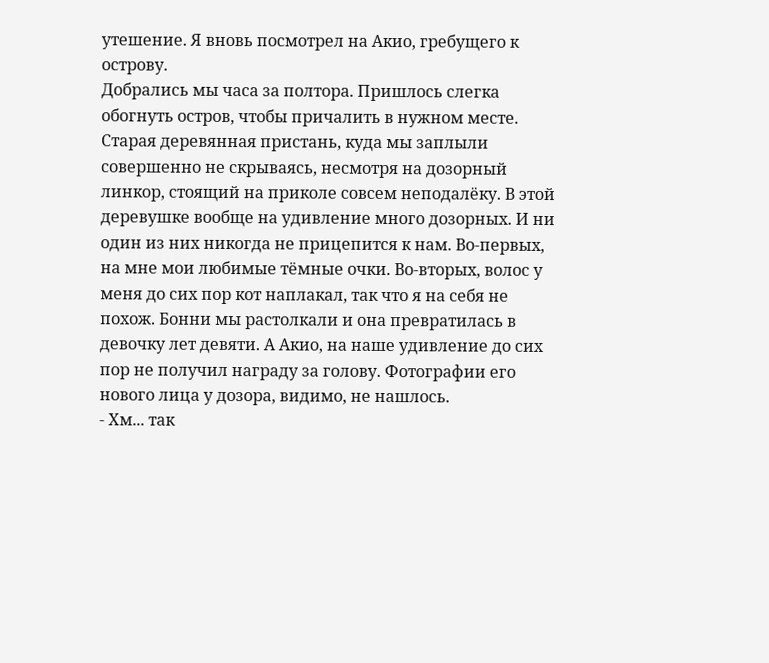утешение. Я вновь посмотрел на Акио, гребущего к острову.
Добрались мы часа за полтора. Пришлось слегка обогнуть остров, чтобы причалить в нужном месте. Старая деревянная пристань, куда мы заплыли совершенно не скрываясь, несмотря на дозорный линкор, стоящий на приколе совсем неподалёку. В этой деревушке вообще на удивление много дозорных. И ни один из них никогда не прицепится к нам. Во-первых, на мне мои любимые тёмные очки. Во-вторых, волос у меня до сих пор кот наплакал, так что я на себя не похож. Бонни мы растолкали и она превратилась в девочку лет девяти. А Акио, на наше удивление до сих пор не получил награду за голову. Фотографии его нового лица у дозора, видимо, не нашлось.
- Хм... так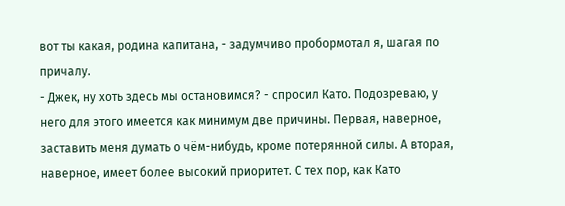вот ты какая, родина капитана, - задумчиво пробормотал я, шагая по причалу.
- Джек, ну хоть здесь мы остановимся? - спросил Като. Подозреваю, у него для этого имеется как минимум две причины. Первая, наверное, заставить меня думать о чём-нибудь, кроме потерянной силы. А вторая, наверное, имеет более высокий приоритет. С тех пор, как Като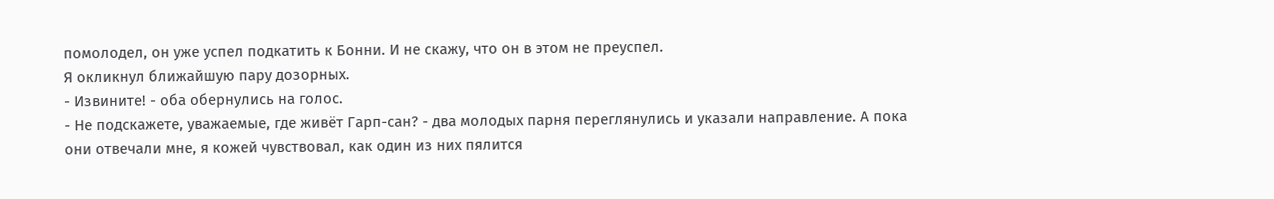помолодел, он уже успел подкатить к Бонни. И не скажу, что он в этом не преуспел.
Я окликнул ближайшую пару дозорных.
- Извините! - оба обернулись на голос.
- Не подскажете, уважаемые, где живёт Гарп-сан? - два молодых парня переглянулись и указали направление. А пока они отвечали мне, я кожей чувствовал, как один из них пялится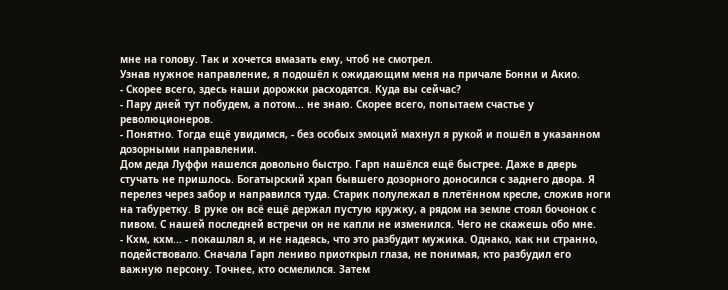мне на голову. Так и хочется вмазать ему, чтоб не смотрел.
Узнав нужное направление, я подошёл к ожидающим меня на причале Бонни и Акио.
- Скорее всего, здесь наши дорожки расходятся. Куда вы сейчас?
- Пару дней тут побудем, а потом... не знаю. Скорее всего, попытаем счастье у революционеров.
- Понятно. Тогда ещё увидимся, - без особых эмоций махнул я рукой и пошёл в указанном дозорными направлении.
Дом деда Луффи нашелся довольно быстро. Гарп нашёлся ещё быстрее. Даже в дверь стучать не пришлось. Богатырский храп бывшего дозорного доносился с заднего двора. Я перелез через забор и направился туда. Старик полулежал в плетённом кресле, сложив ноги на табуретку. В руке он всё ещё держал пустую кружку, а рядом на земле стоял бочонок с пивом. С нашей последней встречи он не капли не изменился. Чего не скажешь обо мне.
- Кхм, кхм... - покашлял я, и не надеясь, что это разбудит мужика. Однако, как ни странно, подействовало. Сначала Гарп лениво приоткрыл глаза, не понимая, кто разбудил его важную персону. Точнее, кто осмелился. Затем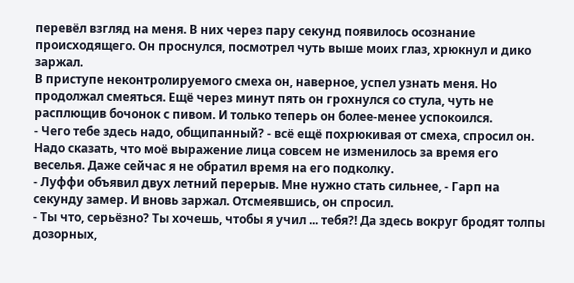перевёл взгляд на меня. В них через пару секунд появилось осознание происходящего. Он проснулся, посмотрел чуть выше моих глаз, хрюкнул и дико заржал.
В приступе неконтролируемого смеха он, наверное, успел узнать меня. Но продолжал смеяться. Ещё через минут пять он грохнулся со стула, чуть не расплющив бочонок с пивом. И только теперь он более-менее успокоился.
- Чего тебе здесь надо, общипанный? - всё ещё похрюкивая от смеха, спросил он. Надо сказать, что моё выражение лица совсем не изменилось за время его веселья. Даже сейчас я не обратил время на его подколку.
- Луффи объявил двух летний перерыв. Мне нужно стать сильнее, - Гарп на секунду замер. И вновь заржал. Отсмеявшись, он спросил.
- Ты что, серьёзно? Ты хочешь, чтобы я учил ... тебя?! Да здесь вокруг бродят толпы дозорных,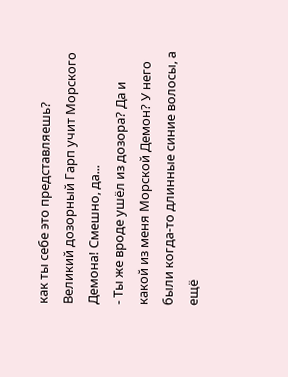как ты себе это представляешь? Великий дозорный Гарп учит Морского Демона! Смешно, да...
- Ты же вроде ушёл из дозора? Да и какой из меня Морской Демон? У него были когда-то длинные синие волосы, а ещё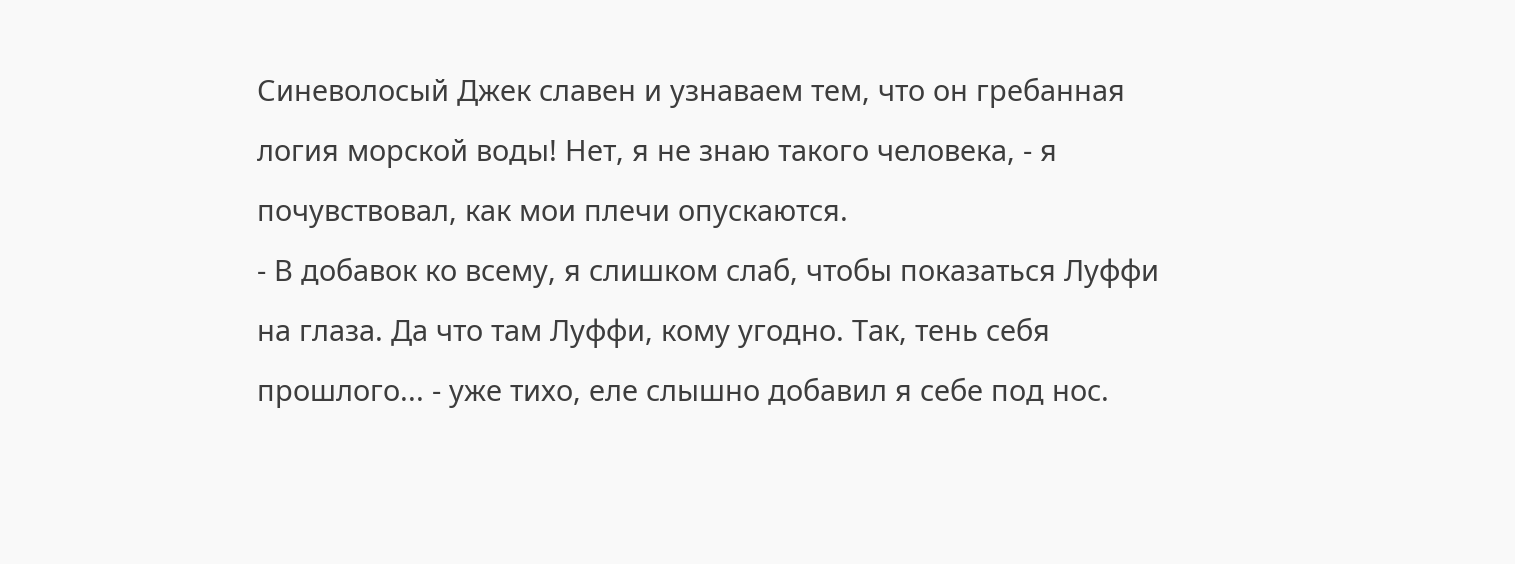Синеволосый Джек славен и узнаваем тем, что он гребанная логия морской воды! Нет, я не знаю такого человека, - я почувствовал, как мои плечи опускаются.
- В добавок ко всему, я слишком слаб, чтобы показаться Луффи на глаза. Да что там Луффи, кому угодно. Так, тень себя прошлого... - уже тихо, еле слышно добавил я себе под нос.